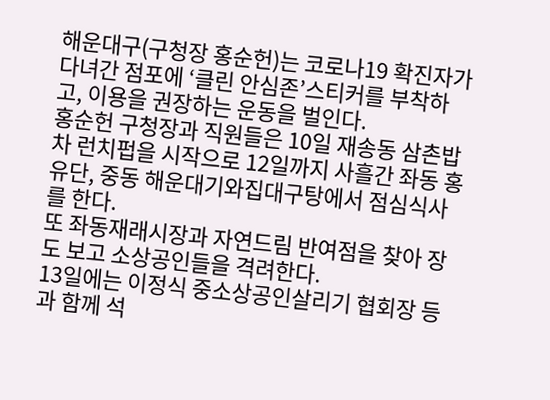해운대구(구청장 홍순헌)는 코로나19 확진자가 다녀간 점포에 ‘클린 안심존’스티커를 부착하고, 이용을 권장하는 운동을 벌인다.
홍순헌 구청장과 직원들은 10일 재송동 삼촌밥차 런치펍을 시작으로 12일까지 사흘간 좌동 홍유단, 중동 해운대기와집대구탕에서 점심식사를 한다.
또 좌동재래시장과 자연드림 반여점을 찾아 장도 보고 소상공인들을 격려한다.
13일에는 이정식 중소상공인살리기 협회장 등과 함께 석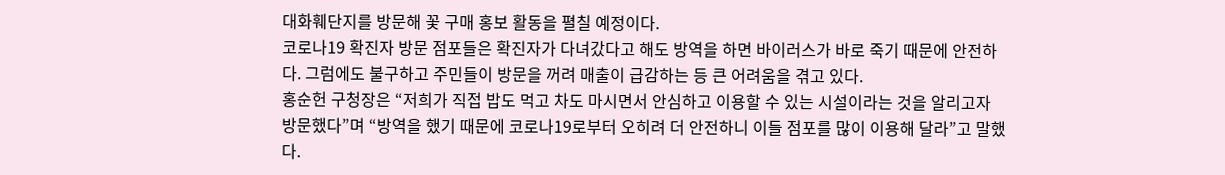대화훼단지를 방문해 꽃 구매 홍보 활동을 펼칠 예정이다.
코로나19 확진자 방문 점포들은 확진자가 다녀갔다고 해도 방역을 하면 바이러스가 바로 죽기 때문에 안전하다. 그럼에도 불구하고 주민들이 방문을 꺼려 매출이 급감하는 등 큰 어려움을 겪고 있다.
홍순헌 구청장은 “저희가 직접 밥도 먹고 차도 마시면서 안심하고 이용할 수 있는 시설이라는 것을 알리고자 방문했다”며 “방역을 했기 때문에 코로나19로부터 오히려 더 안전하니 이들 점포를 많이 이용해 달라”고 말했다.